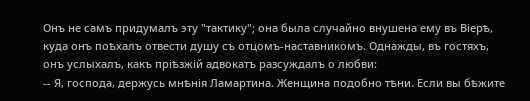Онъ не самъ придумалъ эту "тактику"; она была случайно внушена ему въ Віерѣ, куда онъ поѣхалъ отвести душу съ отцомъ-наставникомъ. Однажды, въ гостяхъ, онъ услыхалъ, какъ пріѣзжій адвокатъ разсуждалъ о любви:
-- Я, господа, держусь мнѣнія Ламартина. Женщина подобно тѣни. Если вы бѣжите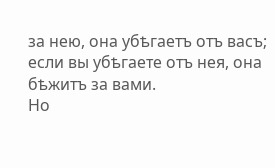за нею, она убѣгаетъ отъ васъ; если вы убѣгаете отъ нея, она бѣжитъ за вами.
Но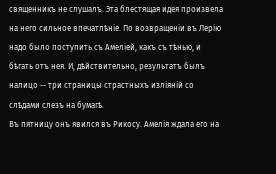священникъ не слушалъ. Эта блестящая идея произвела на него сильное впечатлѣніе. По возвращеніи въ Лерію надо было поступить съ Амеліей, какъ съ тѣнью, и бѣгать отъ нея. И, дѣйствительно, результатъ былъ налицо -- три страницы страстныхъ изліяній со слѣдами слезъ на бумагѣ.
Въ пятницу онъ явился въ Рикосу. Амелія ждала его на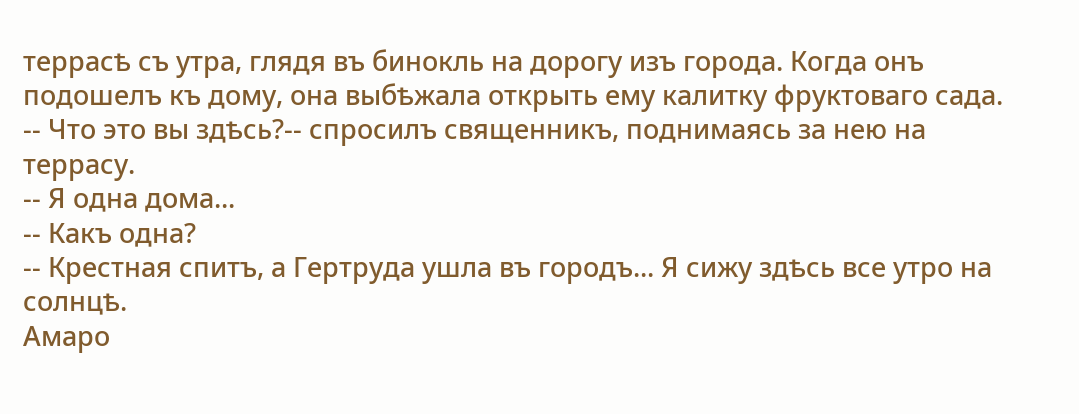террасѣ съ утра, глядя въ бинокль на дорогу изъ города. Когда онъ подошелъ къ дому, она выбѣжала открыть ему калитку фруктоваго сада.
-- Что это вы здѣсь?-- спросилъ священникъ, поднимаясь за нею на террасу.
-- Я одна дома...
-- Какъ одна?
-- Крестная спитъ, а Гертруда ушла въ городъ... Я сижу здѣсь все утро на солнцѣ.
Амаро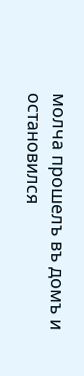молча прошелъ въ домъ и остановился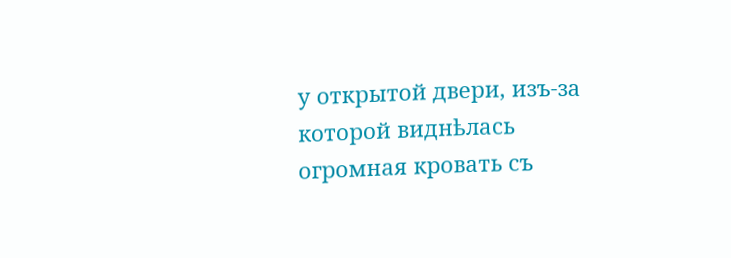у открытой двери, изъ-за которой виднѣлась огромная кровать съ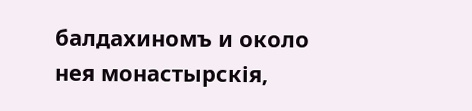балдахиномъ и около нея монастырскія,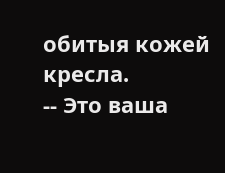обитыя кожей кресла.
-- Это ваша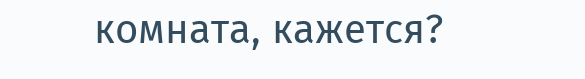комната, кажется?